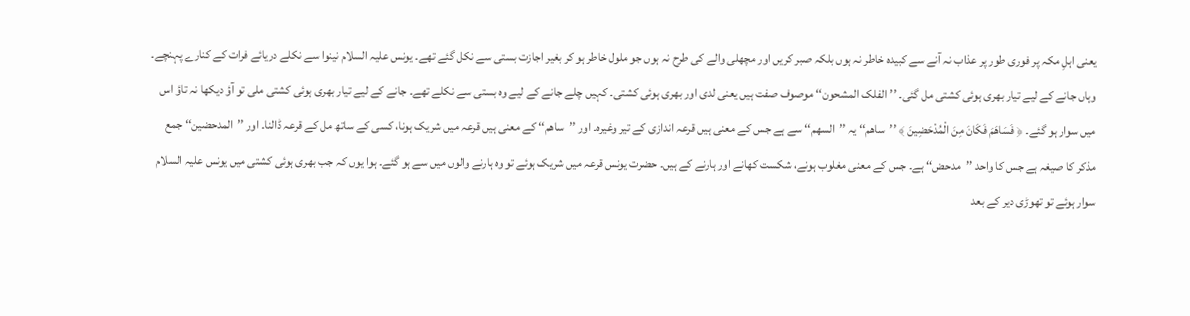یعنی اہلِ مکہ پر فوری طور پر عذاب نہ آنے سے کبیدہ خاطر نہ ہوں بلکہ صبر کریں اور مچھلی والے کی طرح نہ ہوں جو ملول خاطر ہو کر بغیر اجازت بستی سے نکل گئے تھے۔ یونس علیہ السلام نینوا سے نکلے دریائے فرات کے کنارے پہنچے۔ وہاں جانے کے لیے تیار بھری ہوئی کشتی مل گئی۔ ’’الفلک المشحون‘‘ موصوف صفت ہیں یعنی لدی اور بھری ہوئی کشتی۔ کہیں چلے جانے کے لیے وہ بستی سے نکلے تھے۔ جانے کے لیے تیار بھری ہوئی کشتی ملی تو آؤ دیکھا نہ تاؤ اس میں سوار ہو گئے۔ ﴿ فَسَاهَمَ فَكَانَ مِنَ الْمُدْحَضِينَ ﴾ ’’ساھم‘‘ یہ ’’السھم‘‘ سے ہے جس کے معنی ہیں قرعہ اندازی کے تیر وغیرہ۔ اور ’’ساھم‘‘ کے معنی ہیں قرعہ میں شریک ہونا، کسی کے ساتھ مل کے قرعہ ڈالنا۔ اور ’’المدحضین‘‘ جمع مذکر کا صیغہ ہے جس کا واحد ’’مدحض‘‘ ہے۔ جس کے معنی مغلوب ہونے، شکست کھانے اور ہارنے کے ہیں۔ حضرت یونس قرعہ میں شریک ہوئے تو وہ ہارنے والوں میں سے ہو گئے۔ ہوا یوں کہ جب بھری ہوئی کشتی میں یونس علیہ السلام سوار ہوئے تو تھوڑی دیر کے بعد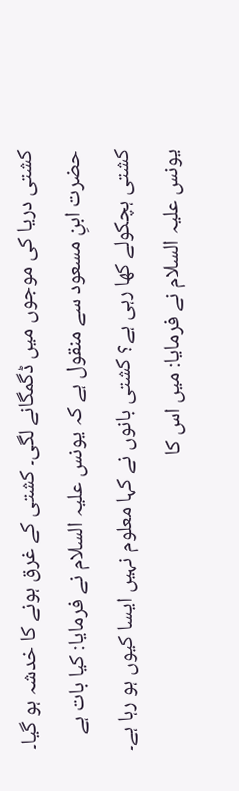کشتی دریا کی موجوں میں ڈگمگانے لگی۔ کشتی کے غرق ہونے کا خدشہ ہو گیا۔ حضرت ابنِ مسعود سے منقول ہے کہ یونس علیہ السلام نے فرمایا: کیا بات ہے کشتی ہچکولے کھا رہی ہے؟ کشتی بانوں نے کہا معلوم نہیں ایسا کیوں ہو رہا ہے۔ یونس علیہ السلام نے فرمایا: میں اس کا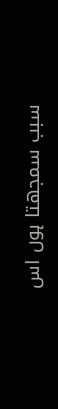سبب سمجھتا ہوں اس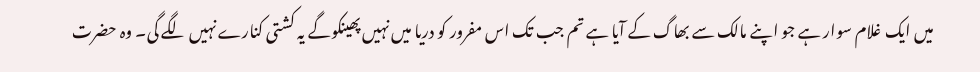میں ایک غلام سوار ہے جو اپنے مالک سے بھاگ کے آیا ہے تم جب تک اس مفرور کو دریا میں نہیں پھینکوگے یہ کشتی کنارے نہیں لگے گی۔ وہ حضرت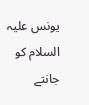یونس علیہ السلام کو جانتے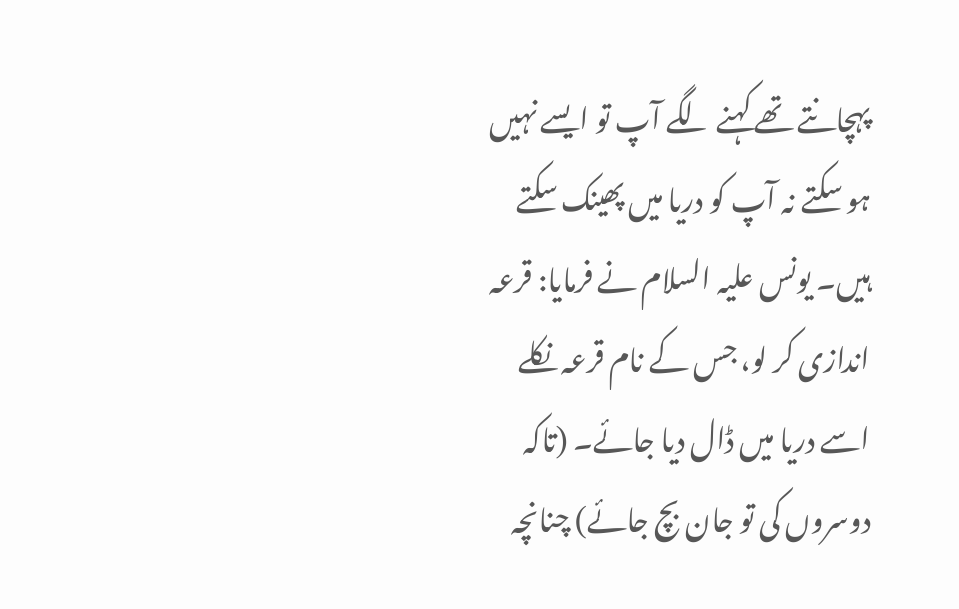پہچانتے تھے کہنے لگے آپ تو ایسے نہیں ہو سکتے نہ آپ کو دریا میں پھینک سکتے ہیں۔ یونس علیہ السلام نے فرمایا: قرعہ اندازی کر لو، جس کے نام قرعہ نکلے اسے دریا میں ڈال دیا جائے۔ (تاکہ دوسروں کی تو جان بچ جائے) چنانچہ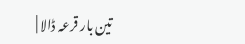تین بار قرعہ ڈالا |